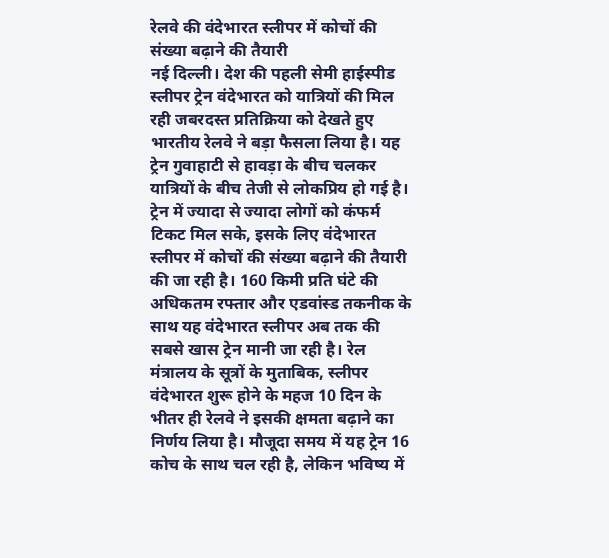रेलवे की वंदेभारत स्लीपर में कोचों की संख्या बढ़ाने की तैयारी
नई दिल्ली। देश की पहली सेमी हाईस्पीड स्लीपर ट्रेन वंदेभारत को यात्रियों की मिल रही जबरदस्त प्रतिक्रिया को देखते हुए भारतीय रेलवे ने बड़ा फैसला लिया है। यह ट्रेन गुवाहाटी से हावड़ा के बीच चलकर यात्रियों के बीच तेजी से लोकप्रिय हो गई है। ट्रेन में ज्यादा से ज्यादा लोगों को कंफर्म टिकट मिल सके, इसके लिए वंदेभारत स्लीपर में कोचों की संख्या बढ़ाने की तैयारी की जा रही है। 160 किमी प्रति घंटे की अधिकतम रफ्तार और एडवांस्ड तकनीक के साथ यह वंदेभारत स्लीपर अब तक की सबसे खास ट्रेन मानी जा रही है। रेल मंत्रालय के सूत्रों के मुताबिक, स्लीपर वंदेभारत शुरू होने के महज 10 दिन के भीतर ही रेलवे ने इसकी क्षमता बढ़ाने का निर्णय लिया है। मौजूदा समय में यह ट्रेन 16 कोच के साथ चल रही है, लेकिन भविष्य में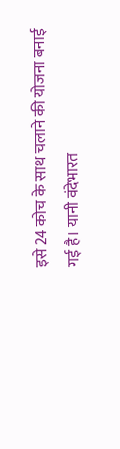इसे 24 कोच के साथ चलाने की योजना बनाई गई है। यानी वंदेभारत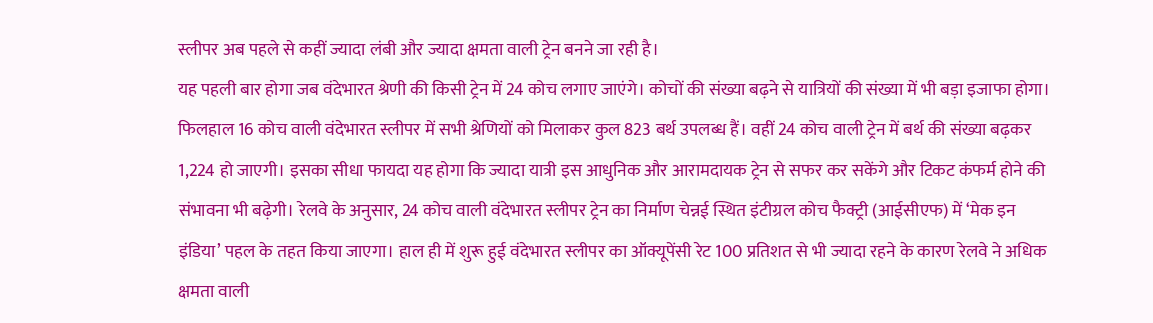स्लीपर अब पहले से कहीं ज्यादा लंबी और ज्यादा क्षमता वाली ट्रेन बनने जा रही है।
यह पहली बार होगा जब वंदेभारत श्रेणी की किसी ट्रेन में 24 कोच लगाए जाएंगे। कोचों की संख्या बढ़ने से यात्रियों की संख्या में भी बड़ा इजाफा होगा। फिलहाल 16 कोच वाली वंदेभारत स्लीपर में सभी श्रेणियों को मिलाकर कुल 823 बर्थ उपलब्ध हैं। वहीं 24 कोच वाली ट्रेन में बर्थ की संख्या बढ़कर 1,224 हो जाएगी। इसका सीधा फायदा यह होगा कि ज्यादा यात्री इस आधुनिक और आरामदायक ट्रेन से सफर कर सकेंगे और टिकट कंफर्म होने की संभावना भी बढ़ेगी। रेलवे के अनुसार, 24 कोच वाली वंदेभारत स्लीपर ट्रेन का निर्माण चेन्नई स्थित इंटीग्रल कोच फैक्ट्री (आईसीएफ) में ‘मेक इन इंडिया’ पहल के तहत किया जाएगा। हाल ही में शुरू हुई वंदेभारत स्लीपर का ऑक्यूपेंसी रेट 100 प्रतिशत से भी ज्यादा रहने के कारण रेलवे ने अधिक क्षमता वाली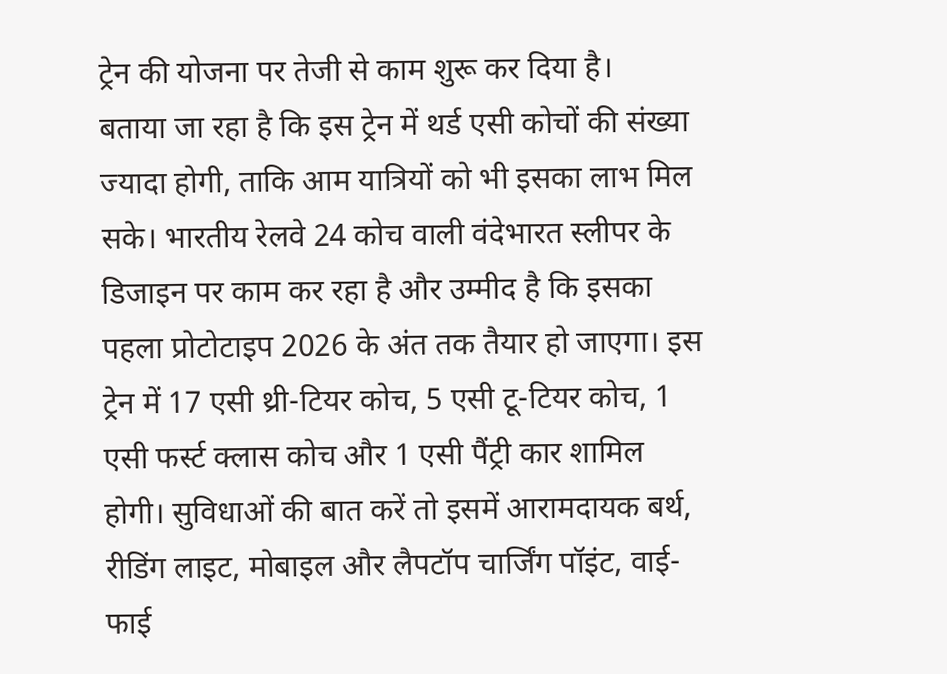ट्रेन की योजना पर तेजी से काम शुरू कर दिया है।
बताया जा रहा है कि इस ट्रेन में थर्ड एसी कोचों की संख्या ज्यादा होगी, ताकि आम यात्रियों को भी इसका लाभ मिल सके। भारतीय रेलवे 24 कोच वाली वंदेभारत स्लीपर के डिजाइन पर काम कर रहा है और उम्मीद है कि इसका पहला प्रोटोटाइप 2026 के अंत तक तैयार हो जाएगा। इस ट्रेन में 17 एसी थ्री-टियर कोच, 5 एसी टू-टियर कोच, 1 एसी फर्स्ट क्लास कोच और 1 एसी पैंट्री कार शामिल होगी। सुविधाओं की बात करें तो इसमें आरामदायक बर्थ, रीडिंग लाइट, मोबाइल और लैपटॉप चार्जिंग पॉइंट, वाई-फाई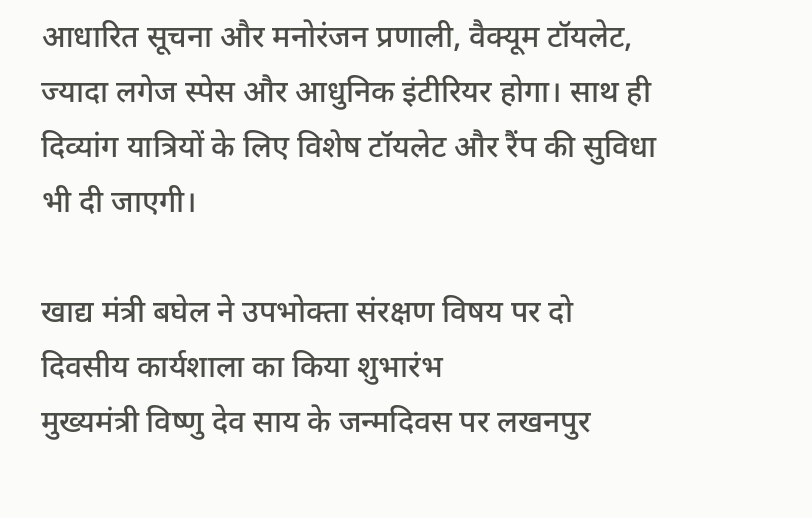आधारित सूचना और मनोरंजन प्रणाली, वैक्यूम टॉयलेट, ज्यादा लगेज स्पेस और आधुनिक इंटीरियर होगा। साथ ही दिव्यांग यात्रियों के लिए विशेष टॉयलेट और रैंप की सुविधा भी दी जाएगी।

खाद्य मंत्री बघेल ने उपभोक्ता संरक्षण विषय पर दो दिवसीय कार्यशाला का किया शुभारंभ
मुख्यमंत्री विष्णु देव साय के जन्मदिवस पर लखनपुर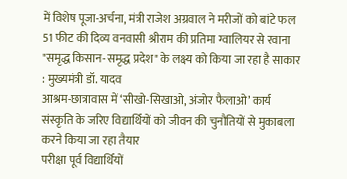में विशेष पूजा-अर्चना, मंत्री राजेश अग्रवाल ने मरीजों को बांटे फल
51 फीट की दिव्य वनवासी श्रीराम की प्रतिमा ग्वालियर से रवाना
"समृद्ध किसान-समृद्ध प्रदेश" के लक्ष्य को किया जा रहा है साकार : मुख्यमंत्री डॉ. यादव
आश्रम-छात्रावास में ‘सीखो-सिखाओ, अंजोर फैलाओ’ कार्य संस्कृति के जरिए विद्यार्थियों को जीवन की चुनौतियों से मुकाबला करने किया जा रहा तैयार
परीक्षा पूर्व विद्यार्थियों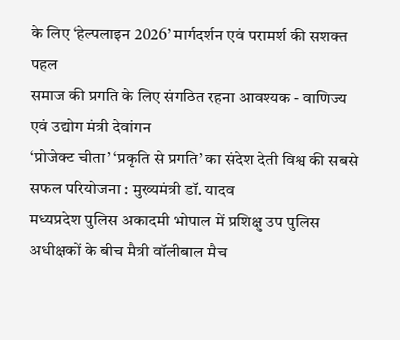के लिए ‘हेल्पलाइन 2026’ मार्गदर्शन एवं परामर्श की सशक्त पहल
समाज की प्रगति के लिए संगठित रहना आवश्यक - वाणिज्य एवं उद्योग मंत्री देवांगन
‘प्रोजेक्ट चीता’ ‘प्रकृति से प्रगति’ का संदेश देती विश्व की सबसे सफल परियोजना : मुख्यमंत्री डॉ. यादव
मध्यप्रदेश पुलिस अकादमी भोपाल में प्रशिक्षु उप पुलिस अधीक्षकों के बीच मैत्री वॉलीबाल मैच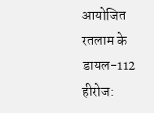आयोजित
रतलाम के डायल-112 हीरोज: